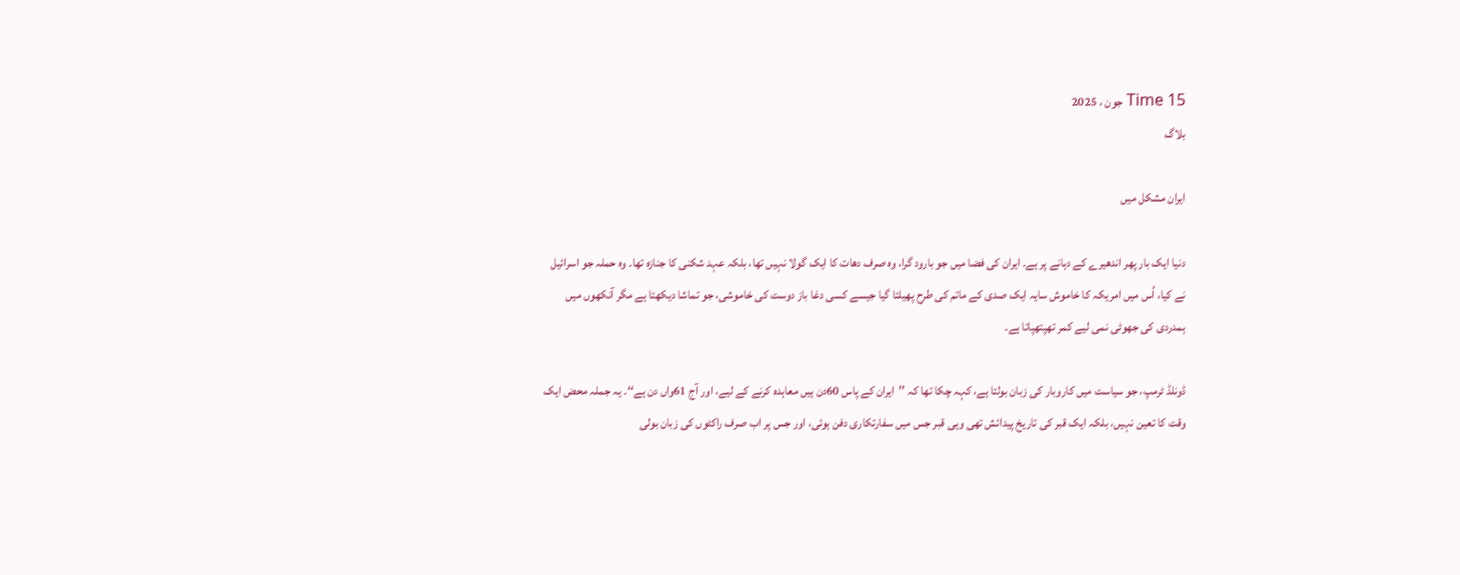Time 15 جون ، 2025
بلاگ

ایران مشکل میں

دنیا ایک بار پھر اندھیرے کے دہانے پر ہے۔ ایران کی فضا میں جو بارود گرا، وہ صرف دھات کا ایک گولا نہیں تھا، بلکہ عہد شکنی کا جنازہ تھا۔ وہ حملہ جو اسرائیل نے کیا، اُس میں امریکہ کا خاموش سایہ ایک صدی کے ماتم کی طرح پھیلتا گیا جیسے کسی دغا باز دوست کی خاموشی، جو تماشا دیکھتا ہے مگر آنکھوں میں ہمدردی کی جھوٹی نمی لیے کمر تھپتھپاتا ہے۔

ڈونلڈ ٹرمپ، جو سیاست میں کاروبار کی زبان بولتا ہے، کہہ چکا تھا کہ ’’ایران کے پاس 60دن ہیں معاہدہ کرنے کے لیے، اور آج 61واں دن ہے‘‘۔ یہ جملہ محض ایک وقت کا تعین نہیں، بلکہ ایک قبر کی تاریخ پیدائش تھی وہی قبر جس میں سفارتکاری دفن ہوئی، اور جس پر اب صرف راکٹوں کی زبان بولی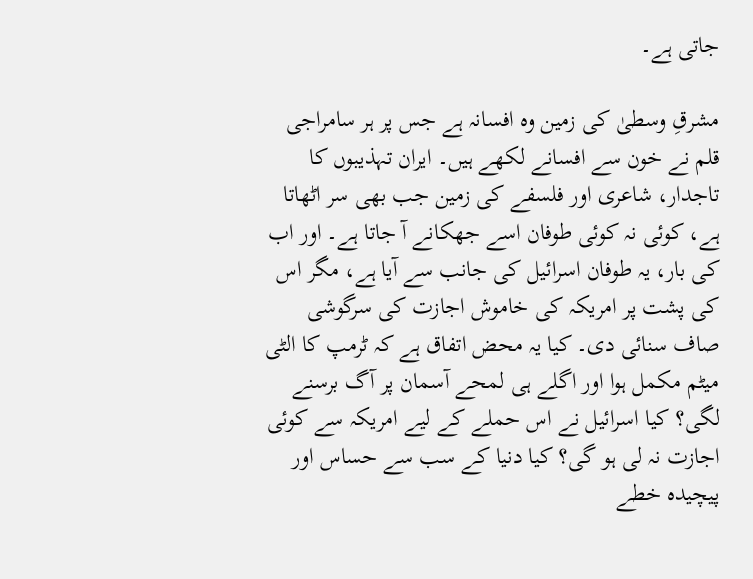جاتی ہے۔

مشرقِ وسطیٰ کی زمین وہ افسانہ ہے جس پر ہر سامراجی قلم نے خون سے افسانے لکھے ہیں۔ ایران تہذیبوں کا تاجدار، شاعری اور فلسفے کی زمین جب بھی سر اٹھاتا ہے، کوئی نہ کوئی طوفان اسے جھکانے آ جاتا ہے۔ اور اب کی بار، یہ طوفان اسرائیل کی جانب سے آیا ہے، مگر اس کی پشت پر امریکہ کی خاموش اجازت کی سرگوشی صاف سنائی دی۔ کیا یہ محض اتفاق ہے کہ ٹرمپ کا الٹی میٹم مکمل ہوا اور اگلے ہی لمحے آسمان پر آگ برسنے لگی؟ کیا اسرائیل نے اس حملے کے لیے امریکہ سے کوئی اجازت نہ لی ہو گی؟ کیا دنیا کے سب سے حساس اور پیچیدہ خطے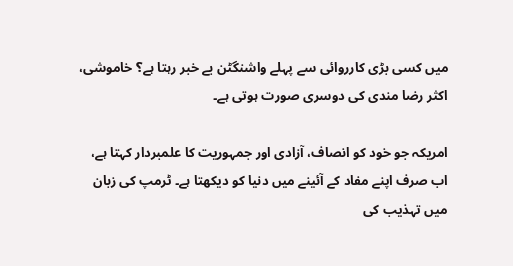میں کسی بڑی کارروائی سے پہلے واشنگٹن بے خبر رہتا ہے؟ خاموشی، اکثر رضا مندی کی دوسری صورت ہوتی ہے۔

امریکہ جو خود کو انصاف، آزادی اور جمہوریت کا علمبردار کہتا ہے، اب صرف اپنے مفاد کے آئینے میں دنیا کو دیکھتا ہے۔ ٹرمپ کی زبان میں تہذیب کی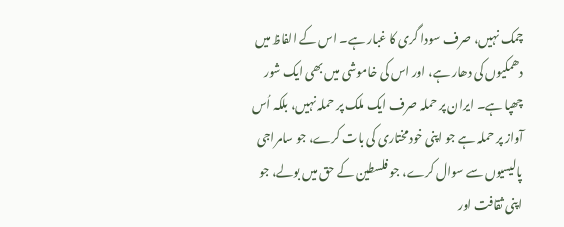چمک نہیں، صرف سودا گری کا غبار ہے۔ اس کے الفاظ میں دھمکیوں کی دھار ہے، اور اس کی خاموشی میں بھی ایک شور چھپا ہے۔ ایران پر حملہ صرف ایک ملک پر حملہ نہیں، بلکہ اُس آواز پر حملہ ہے جو اپنی خودمختاری کی بات کرے، جو سامراجی پالیسیوں سے سوال کرے، جو فلسطین کے حق میں بولے، جو اپنی ثقافت اور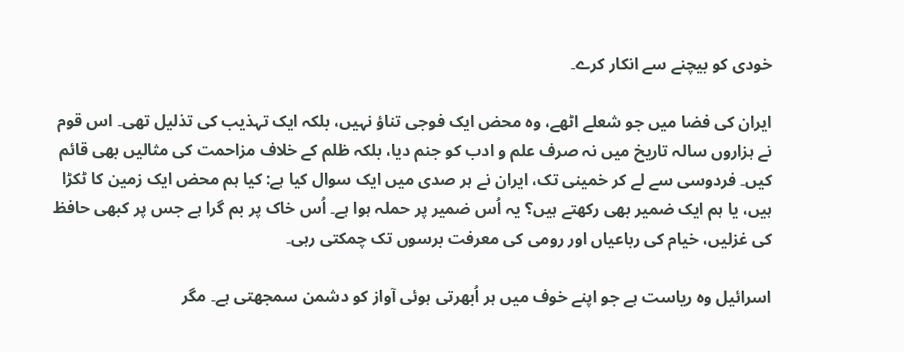خودی کو بیچنے سے انکار کرے۔

ایران کی فضا میں جو شعلے اٹھے، وہ محض ایک فوجی تناؤ نہیں، بلکہ ایک تہذیب کی تذلیل تھی۔ اس قوم نے ہزاروں سالہ تاریخ میں نہ صرف علم و ادب کو جنم دیا، بلکہ ظلم کے خلاف مزاحمت کی مثالیں بھی قائم کیں۔ فردوسی سے لے کر خمینی تک، ایران نے ہر صدی میں ایک سوال کیا ہے: کیا ہم محض ایک زمین کا ٹکڑا ہیں، یا ہم ایک ضمیر بھی رکھتے ہیں؟ یہ اُس ضمیر پر حملہ ہوا ہے۔ اُس خاک پر بم گرا ہے جس پر کبھی حافظ کی غزلیں، خیام کی رباعیاں اور رومی کی معرفت برسوں تک چمکتی رہی۔

اسرائیل وہ ریاست ہے جو اپنے خوف میں ہر اُبھرتی ہوئی آواز کو دشمن سمجھتی ہے۔ مگر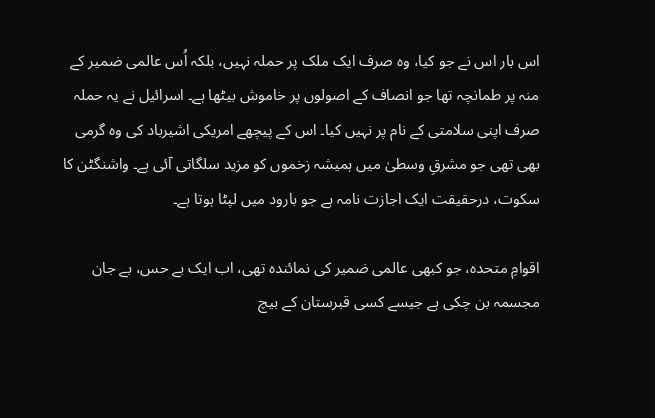اس بار اس نے جو کیا، وہ صرف ایک ملک پر حملہ نہیں، بلکہ اُس عالمی ضمیر کے منہ پر طمانچہ تھا جو انصاف کے اصولوں پر خاموش بیٹھا ہے۔ اسرائیل نے یہ حملہ صرف اپنی سلامتی کے نام پر نہیں کیا۔ اس کے پیچھے امریکی اشیرباد کی وہ گرمی بھی تھی جو مشرقِ وسطیٰ میں ہمیشہ زخموں کو مزید سلگاتی آئی ہے۔ واشنگٹن کا سکوت، درحقیقت ایک اجازت نامہ ہے جو بارود میں لپٹا ہوتا ہے۔

اقوامِ متحدہ، جو کبھی عالمی ضمیر کی نمائندہ تھی، اب ایک بے حس، بے جان مجسمہ بن چکی ہے جیسے کسی قبرستان کے بیچ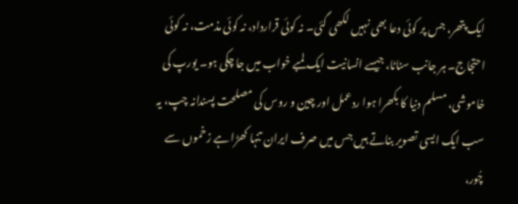ایک پتھر، جس پر کوئی دعا بھی نہیں لکھی گئی۔ نہ کوئی قرارداد، نہ کوئی مذمت، نہ کوئی احتجاج۔ ہر جانب سناٹا، جیسے انسانیت ایک لمبے خواب میں جا چکی ہو۔ یورپ کی خاموشی، مسلم دنیا کا بکھرا ہوا ردعمل اور چین و روس کی مصلحت پسندانہ چپ، یہ سب ایک ایسی تصویر بناتے ہیں جس میں صرف ایران تنہا کھڑا ہے زخموں سے چُور،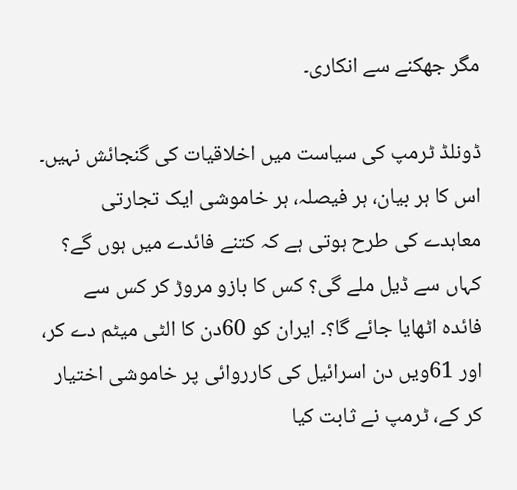مگر جھکنے سے انکاری۔

ڈونلڈ ٹرمپ کی سیاست میں اخلاقیات کی گنجائش نہیں۔ اس کا ہر بیان، ہر فیصلہ، ہر خاموشی ایک تجارتی معاہدے کی طرح ہوتی ہے کہ کتنے فائدے میں ہوں گے؟ کہاں سے ڈیل ملے گی؟ کس کا بازو مروڑ کر کس سے فائدہ اٹھایا جائے گا؟۔ ایران کو 60دن کا الٹی میٹم دے کر، اور 61ویں دن اسرائیل کی کارروائی پر خاموشی اختیار کر کے، ٹرمپ نے ثابت کیا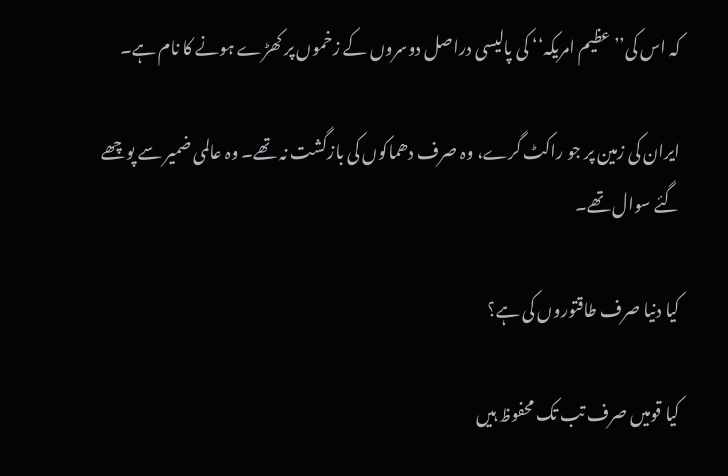کہ اس کی’’عظیم امریکہ‘‘ کی پالیسی دراصل دوسروں کے زخموں پر کھڑے ہونے کا نام ہے۔

ایران کی زمین پر جو راکٹ گرے، وہ صرف دھماکوں کی بازگشت نہ تھے۔ وہ عالمی ضمیر سے پوچھے گئے سوال تھے۔

کیا دنیا صرف طاقتوروں کی ہے؟

کیا قومیں صرف تب تک محفوظ ہیں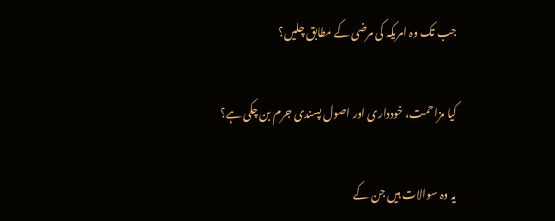جب تک وہ امریکہ کی مرضی کے مطابق چلیں؟

کیا مزاحمت، خودداری اور اصول پسندی جرم بن چکی ہے؟

یہ وہ سوالات ہیں جن کے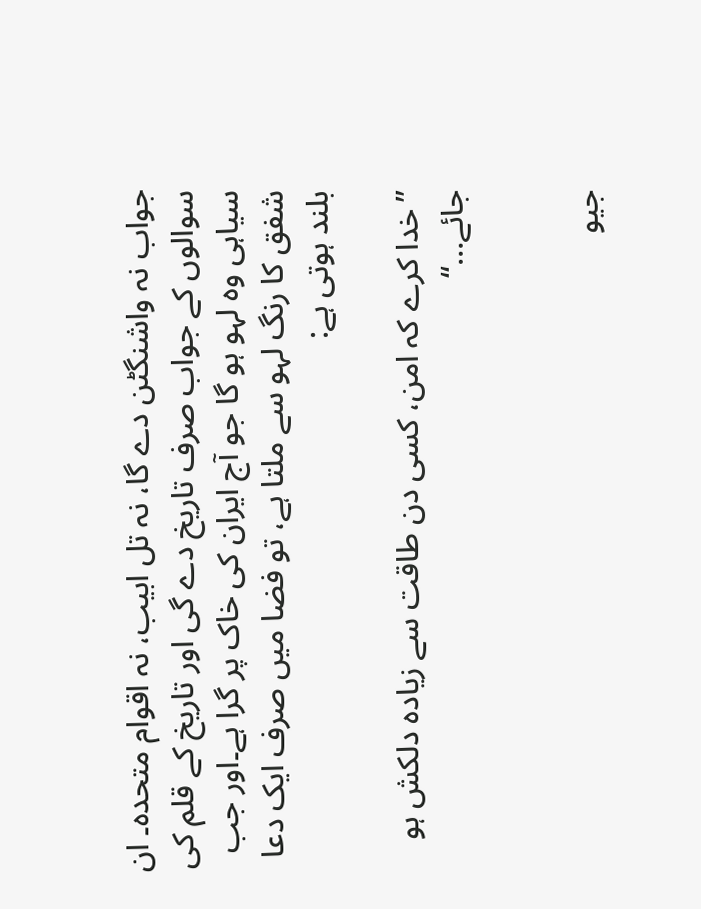جواب نہ واشنگٹن دے گا، نہ تل ابیب، نہ اقوام متحدہ۔ ان سوالوں کے جواب صرف تاریخ دے گی اور تاریخ کے قلم کی سیاہی وہ لہو ہو گا جو آج ایران کی خاک پر گرا ہے۔اور جب شفق کا رنگ لہو سے ملتا ہے، تو فضا میں صرف ایک دعا بلند ہوتی ہے:

’’خدا کرے کہ امن، کسی دن طاقت سے زیادہ دلکش ہو جائے…‘‘


جیو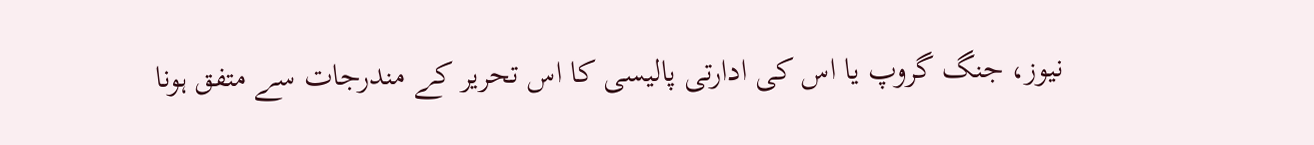نیوز، جنگ گروپ یا اس کی ادارتی پالیسی کا اس تحریر کے مندرجات سے متفق ہونا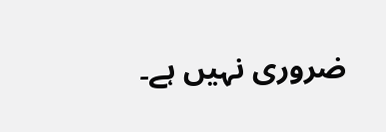ضروری نہیں ہے۔